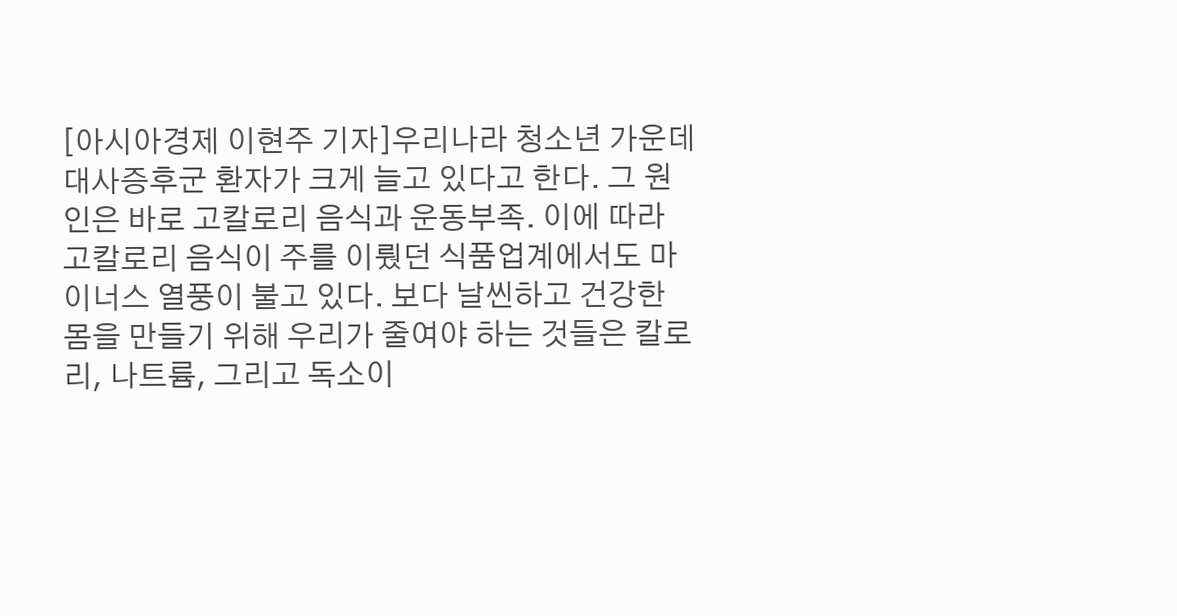[아시아경제 이현주 기자]우리나라 청소년 가운데 대사증후군 환자가 크게 늘고 있다고 한다. 그 원인은 바로 고칼로리 음식과 운동부족. 이에 따라 고칼로리 음식이 주를 이뤘던 식품업계에서도 마이너스 열풍이 불고 있다. 보다 날씬하고 건강한 몸을 만들기 위해 우리가 줄여야 하는 것들은 칼로리, 나트륨, 그리고 독소이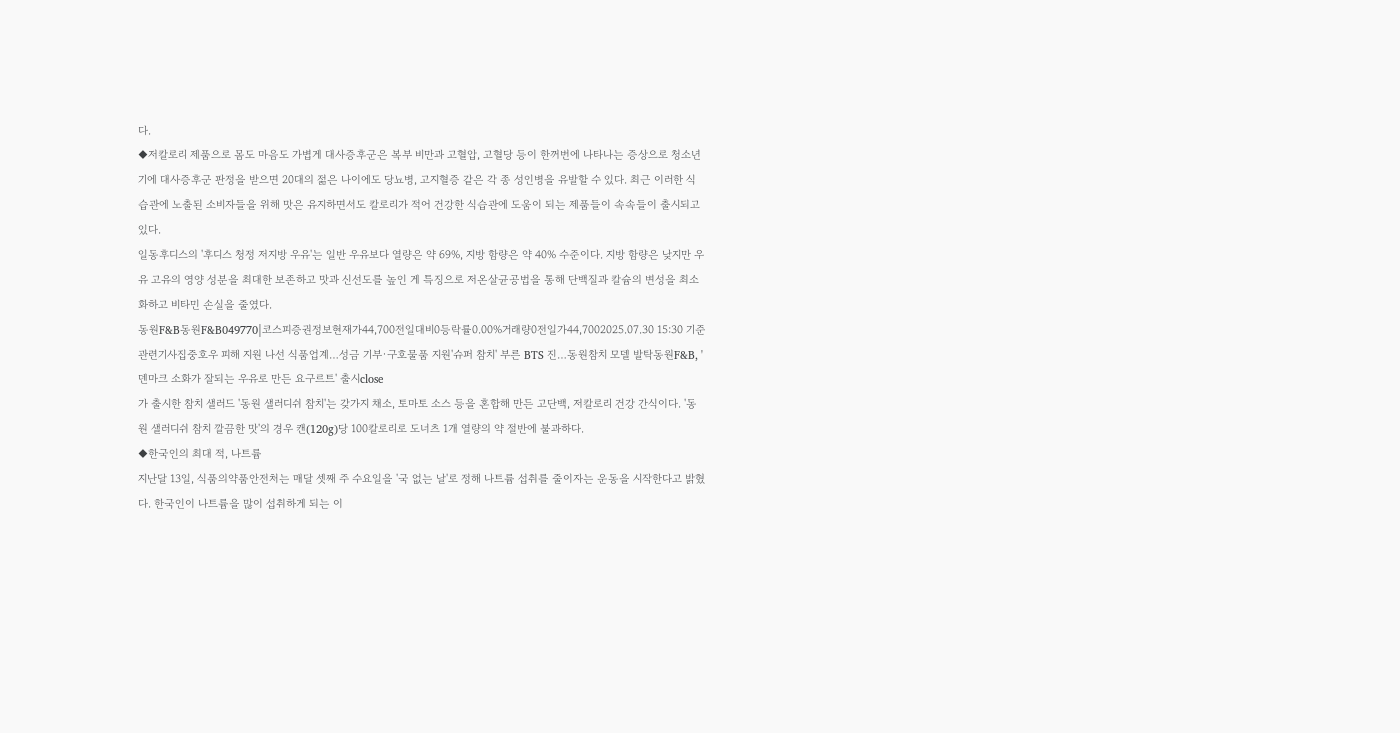다.
◆저칼로리 제품으로 몸도 마음도 가볍게 대사증후군은 복부 비만과 고혈압, 고혈당 등이 한꺼번에 나타나는 증상으로 청소년기에 대사증후군 판정을 받으면 20대의 젊은 나이에도 당뇨병, 고지혈증 같은 각 종 성인병을 유발할 수 있다. 최근 이러한 식습관에 노출된 소비자들을 위해 맛은 유지하면서도 칼로리가 적어 건강한 식습관에 도움이 되는 제품들이 속속들이 출시되고 있다.
일동후디스의 '후디스 청정 저지방 우유'는 일반 우유보다 열량은 약 69%, 지방 함량은 약 40% 수준이다. 지방 함량은 낮지만 우유 고유의 영양 성분을 최대한 보존하고 맛과 신선도를 높인 게 특징으로 저온살균공법을 통해 단백질과 칼슘의 변성을 최소화하고 비타민 손실을 줄였다.
동원F&B동원F&B049770|코스피증권정보현재가44,700전일대비0등락률0.00%거래량0전일가44,7002025.07.30 15:30 기준관련기사집중호우 피해 지원 나선 식품업계…성금 기부·구호물품 지원'슈퍼 참치' 부른 BTS 진…동원참치 모델 발탁동원F&B, '덴마크 소화가 잘되는 우유로 만든 요구르트' 출시close
가 출시한 참치 샐러드 '동원 샐러디쉬 참치'는 갖가지 채소, 토마토 소스 등을 혼합해 만든 고단백, 저칼로리 건강 간식이다. '동원 샐러디쉬 참치 깔끔한 맛'의 경우 캔(120g)당 100칼로리로 도너츠 1개 열량의 약 절반에 불과하다.
◆한국인의 최대 적, 나트륨
지난달 13일, 식품의약품안전처는 매달 셋째 주 수요일을 '국 없는 날'로 정해 나트륨 섭취를 줄이자는 운동을 시작한다고 밝혔다. 한국인이 나트륨을 많이 섭취하게 되는 이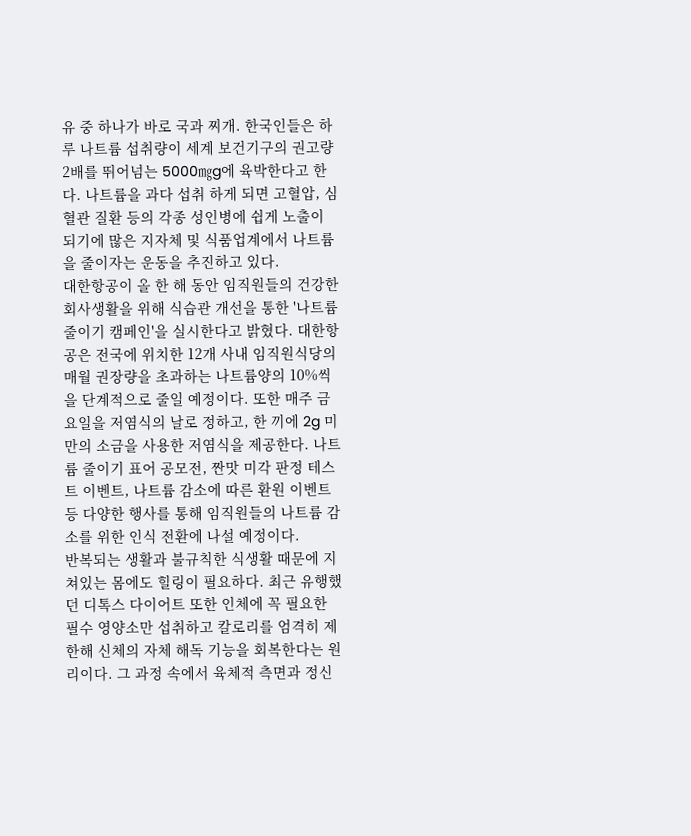유 중 하나가 바로 국과 찌개. 한국인들은 하루 나트륨 섭취량이 세계 보건기구의 권고량 2배를 뛰어넘는 5000㎎g에 육박한다고 한다. 나트륨을 과다 섭취 하게 되면 고혈압, 심혈관 질환 등의 각종 성인병에 쉽게 노출이 되기에 많은 지자체 및 식품업계에서 나트륨을 줄이자는 운동을 추진하고 있다.
대한항공이 올 한 해 동안 임직원들의 건강한 회사생활을 위해 식습관 개선을 통한 '나트륨 줄이기 캠페인'을 실시한다고 밝혔다. 대한항공은 전국에 위치한 12개 사내 임직원식당의 매월 권장량을 초과하는 나트륨양의 10%씩을 단계적으로 줄일 예정이다. 또한 매주 금요일을 저염식의 날로 정하고, 한 끼에 2g 미만의 소금을 사용한 저염식을 제공한다. 나트륨 줄이기 표어 공모전, 짠맛 미각 판정 테스트 이벤트, 나트륨 감소에 따른 환원 이벤트 등 다양한 행사를 통해 임직원들의 나트륨 감소를 위한 인식 전환에 나설 예정이다.
반복되는 생활과 불규칙한 식생활 때문에 지쳐있는 몸에도 힐링이 필요하다. 최근 유행했던 디톡스 다이어트 또한 인체에 꼭 필요한 필수 영양소만 섭취하고 칼로리를 엄격히 제한해 신체의 자체 해독 기능을 회복한다는 원리이다. 그 과정 속에서 육체적 측면과 정신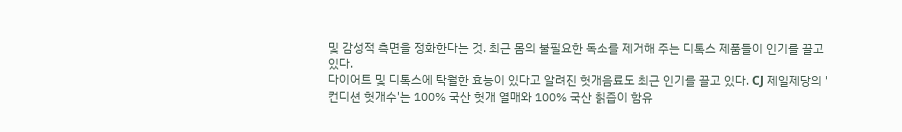및 감성적 측면을 정화한다는 것. 최근 몸의 불필요한 독소를 제거해 주는 디톡스 제품들이 인기를 끌고 있다.
다이어트 및 디톡스에 탁월한 효능이 있다고 알려진 헛개음료도 최근 인기를 끌고 있다. CJ 제일제당의 '컨디션 헛개수'는 100% 국산 헛개 열매와 100% 국산 칡즙이 함유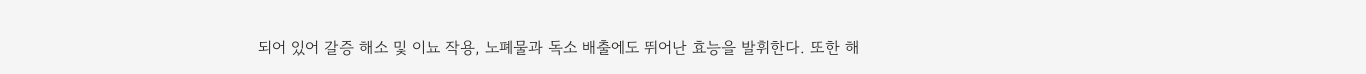되어 있어 갈증 해소 및 이뇨 작용, 노폐물과 독소 배출에도 뛰어난 효능을 발휘한다. 또한 해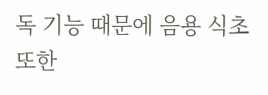독 기능 때문에 음용 식초 또한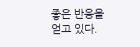좋은 반응을 얻고 있다.